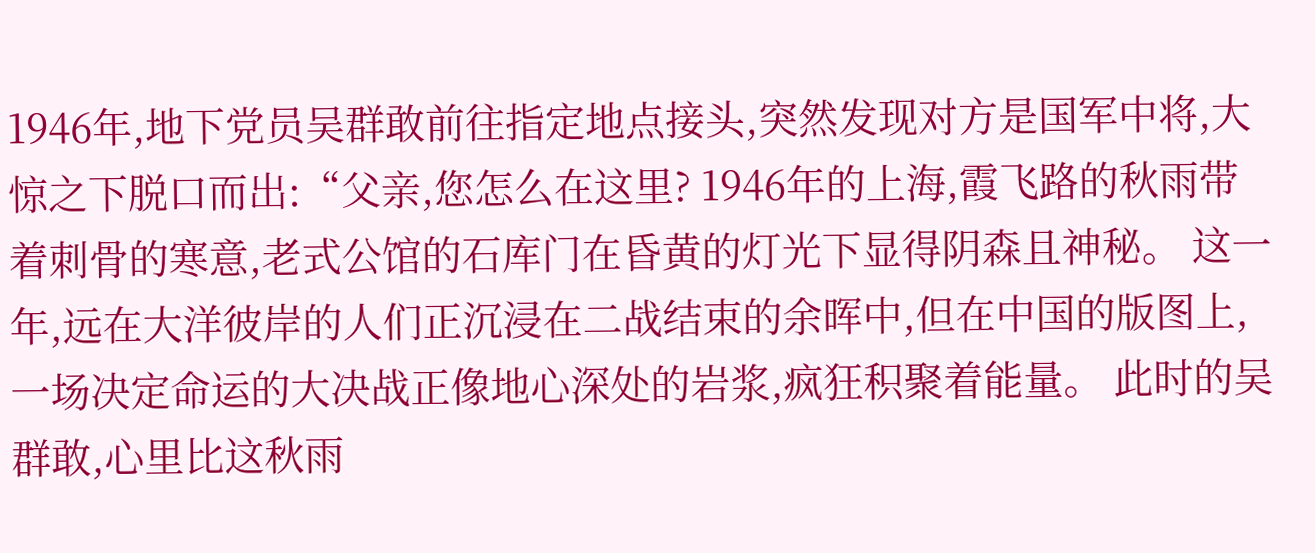1946年,地下党员吴群敢前往指定地点接头,突然发现对方是国军中将,大惊之下脱口而出:“父亲,您怎么在这里? 1946年的上海,霞飞路的秋雨带着刺骨的寒意,老式公馆的石库门在昏黄的灯光下显得阴森且神秘。 这一年,远在大洋彼岸的人们正沉浸在二战结束的余晖中,但在中国的版图上,一场决定命运的大决战正像地心深处的岩浆,疯狂积聚着能量。 此时的吴群敢,心里比这秋雨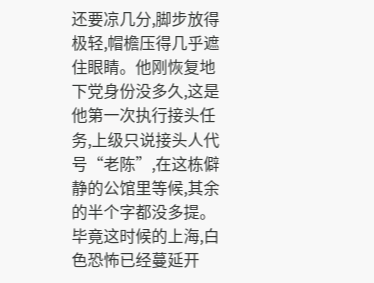还要凉几分,脚步放得极轻,帽檐压得几乎遮住眼睛。他刚恢复地下党身份没多久,这是他第一次执行接头任务,上级只说接头人代号“老陈”,在这栋僻静的公馆里等候,其余的半个字都没多提。 毕竟这时候的上海,白色恐怖已经蔓延开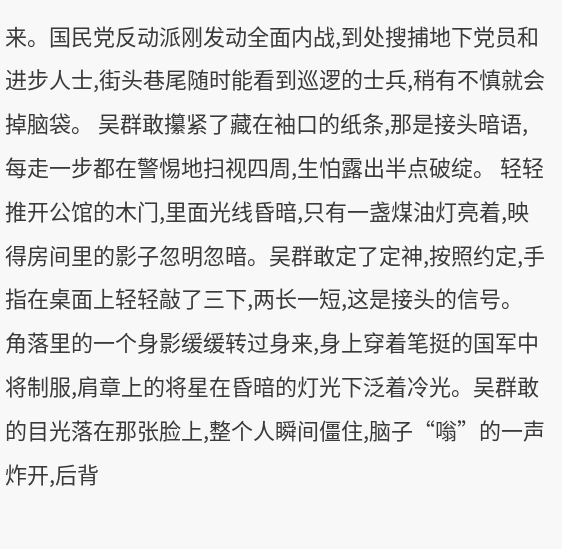来。国民党反动派刚发动全面内战,到处搜捕地下党员和进步人士,街头巷尾随时能看到巡逻的士兵,稍有不慎就会掉脑袋。 吴群敢攥紧了藏在袖口的纸条,那是接头暗语,每走一步都在警惕地扫视四周,生怕露出半点破绽。 轻轻推开公馆的木门,里面光线昏暗,只有一盏煤油灯亮着,映得房间里的影子忽明忽暗。吴群敢定了定神,按照约定,手指在桌面上轻轻敲了三下,两长一短,这是接头的信号。 角落里的一个身影缓缓转过身来,身上穿着笔挺的国军中将制服,肩章上的将星在昏暗的灯光下泛着冷光。吴群敢的目光落在那张脸上,整个人瞬间僵住,脑子“嗡”的一声炸开,后背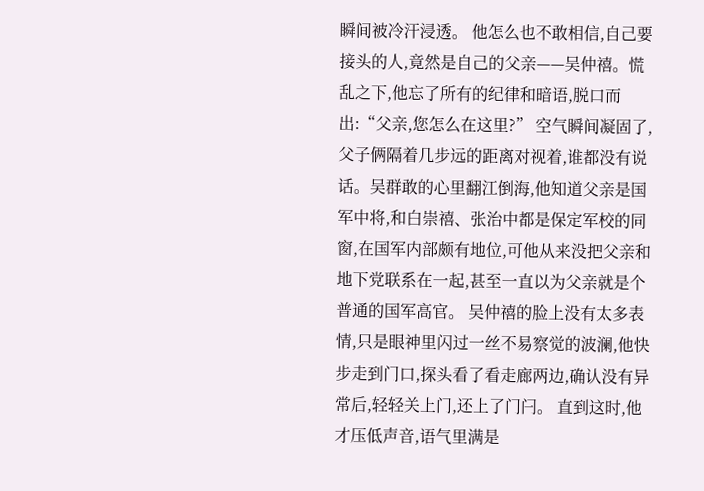瞬间被冷汗浸透。 他怎么也不敢相信,自己要接头的人,竟然是自己的父亲——吴仲禧。慌乱之下,他忘了所有的纪律和暗语,脱口而出:“父亲,您怎么在这里?” 空气瞬间凝固了,父子俩隔着几步远的距离对视着,谁都没有说话。吴群敢的心里翻江倒海,他知道父亲是国军中将,和白崇禧、张治中都是保定军校的同窗,在国军内部颇有地位,可他从来没把父亲和地下党联系在一起,甚至一直以为父亲就是个普通的国军高官。 吴仲禧的脸上没有太多表情,只是眼神里闪过一丝不易察觉的波澜,他快步走到门口,探头看了看走廊两边,确认没有异常后,轻轻关上门,还上了门闩。 直到这时,他才压低声音,语气里满是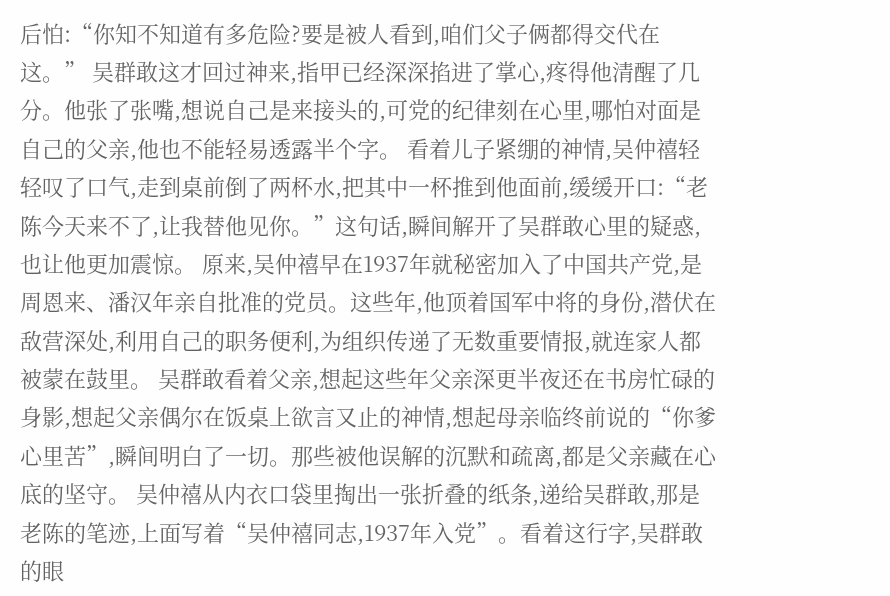后怕:“你知不知道有多危险?要是被人看到,咱们父子俩都得交代在这。” 吴群敢这才回过神来,指甲已经深深掐进了掌心,疼得他清醒了几分。他张了张嘴,想说自己是来接头的,可党的纪律刻在心里,哪怕对面是自己的父亲,他也不能轻易透露半个字。 看着儿子紧绷的神情,吴仲禧轻轻叹了口气,走到桌前倒了两杯水,把其中一杯推到他面前,缓缓开口:“老陈今天来不了,让我替他见你。”这句话,瞬间解开了吴群敢心里的疑惑,也让他更加震惊。 原来,吴仲禧早在1937年就秘密加入了中国共产党,是周恩来、潘汉年亲自批准的党员。这些年,他顶着国军中将的身份,潜伏在敌营深处,利用自己的职务便利,为组织传递了无数重要情报,就连家人都被蒙在鼓里。 吴群敢看着父亲,想起这些年父亲深更半夜还在书房忙碌的身影,想起父亲偶尔在饭桌上欲言又止的神情,想起母亲临终前说的“你爹心里苦”,瞬间明白了一切。那些被他误解的沉默和疏离,都是父亲藏在心底的坚守。 吴仲禧从内衣口袋里掏出一张折叠的纸条,递给吴群敢,那是老陈的笔迹,上面写着“吴仲禧同志,1937年入党”。看着这行字,吴群敢的眼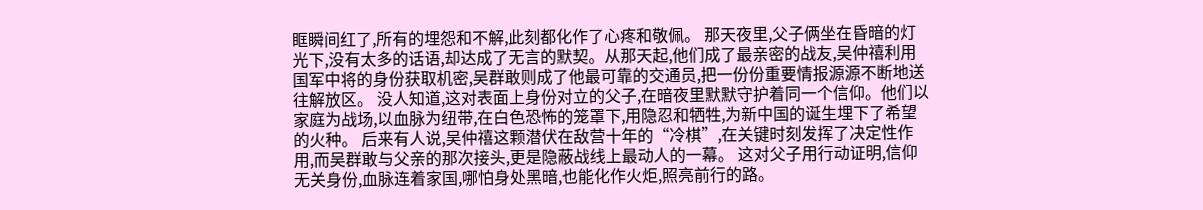眶瞬间红了,所有的埋怨和不解,此刻都化作了心疼和敬佩。 那天夜里,父子俩坐在昏暗的灯光下,没有太多的话语,却达成了无言的默契。从那天起,他们成了最亲密的战友,吴仲禧利用国军中将的身份获取机密,吴群敢则成了他最可靠的交通员,把一份份重要情报源源不断地送往解放区。 没人知道,这对表面上身份对立的父子,在暗夜里默默守护着同一个信仰。他们以家庭为战场,以血脉为纽带,在白色恐怖的笼罩下,用隐忍和牺牲,为新中国的诞生埋下了希望的火种。 后来有人说,吴仲禧这颗潜伏在敌营十年的“冷棋”,在关键时刻发挥了决定性作用,而吴群敢与父亲的那次接头,更是隐蔽战线上最动人的一幕。 这对父子用行动证明,信仰无关身份,血脉连着家国,哪怕身处黑暗,也能化作火炬,照亮前行的路。